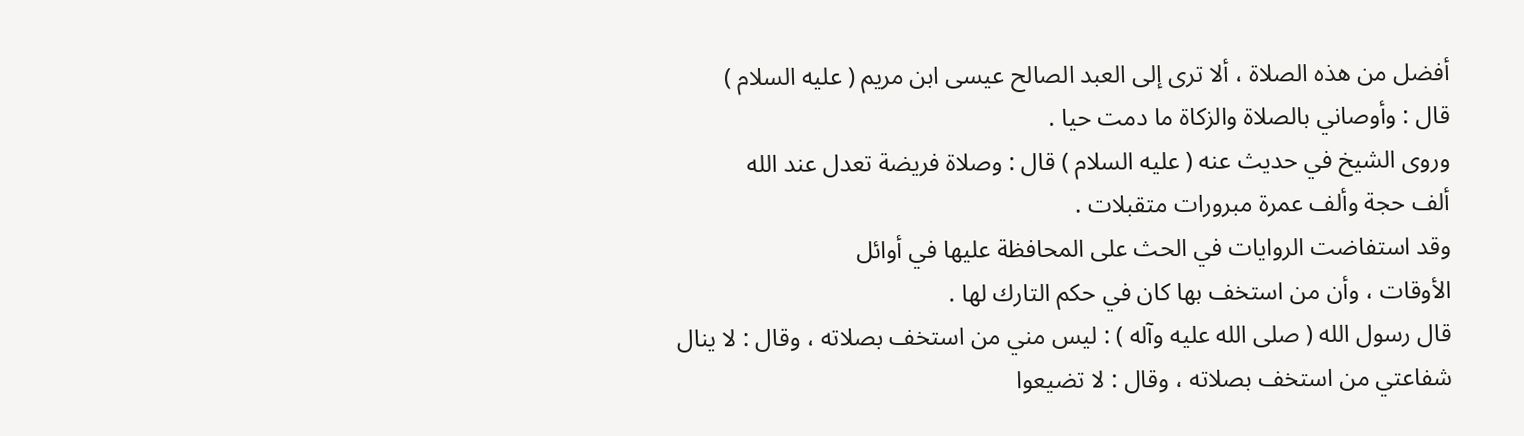أفضل من هذه الصلاة ، ألا ترى إلى العبد الصالح عيسى ابن مريم ( عليه السلام )
قال : وأوصاني بالصلاة والزكاة ما دمت حيا .
وروى الشيخ في حديث عنه ( عليه السلام ) قال : وصلاة فريضة تعدل عند الله
ألف حجة وألف عمرة مبرورات متقبلات .
وقد استفاضت الروايات في الحث على المحافظة عليها في أوائل
الأوقات ، وأن من استخف بها كان في حكم التارك لها .
قال رسول الله ( صلى الله عليه وآله ) : ليس مني من استخف بصلاته ، وقال : لا ينال
شفاعتي من استخف بصلاته ، وقال : لا تضيعوا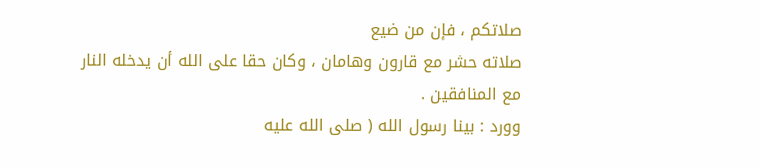صلاتكم ، فإن من ضيع
صلاته حشر مع قارون وهامان ، وكان حقا على الله أن يدخله النار
مع المنافقين .
وورد : بينا رسول الله ( صلى الله عليه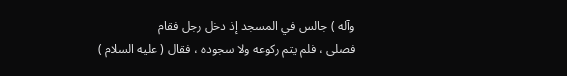وآله ) جالس في المسجد إذ دخل رجل فقام
فصلى ، فلم يتم ركوعه ولا سجوده ، فقال ( عليه السلام )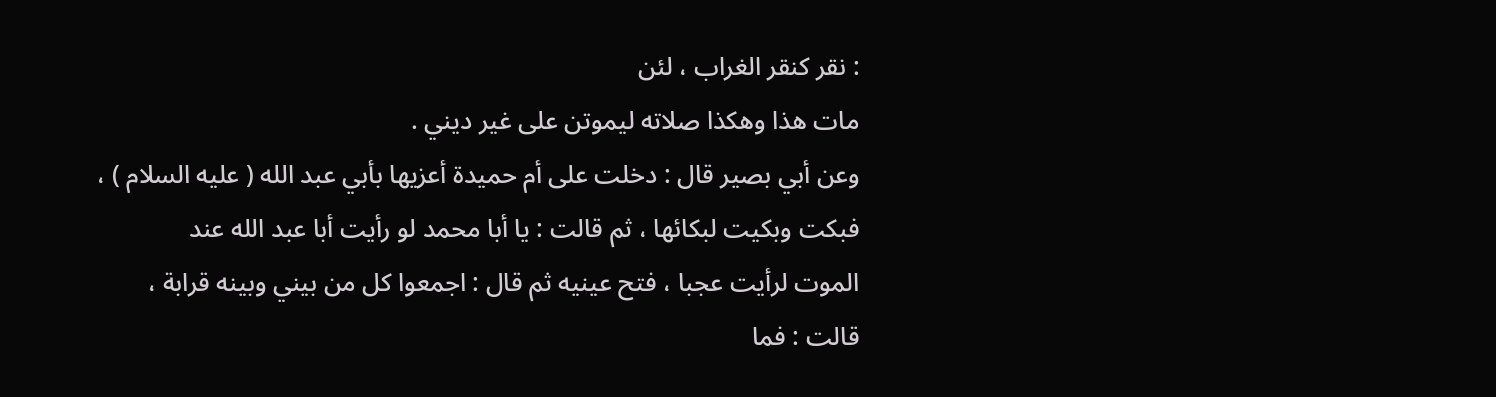: نقر كنقر الغراب ، لئن
مات هذا وهكذا صلاته ليموتن على غير ديني .
وعن أبي بصير قال : دخلت على أم حميدة أعزيها بأبي عبد الله ( عليه السلام ) ،
فبكت وبكيت لبكائها ، ثم قالت : يا أبا محمد لو رأيت أبا عبد الله عند
الموت لرأيت عجبا ، فتح عينيه ثم قال : اجمعوا كل من بيني وبينه قرابة ،
قالت : فما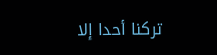تركنا أحدا إلا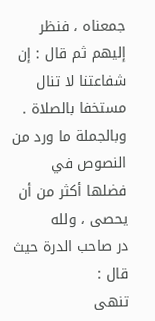جمعناه ، فنظر إليهم ثم قال : إن شفاعتنا لا تنال
مستخفا بالصلاة .
وبالجملة ما ورد من النصوص في فضلها أكثر من أن يحصى ، ولله
در صاحب الدرة حيث قال :
تنهى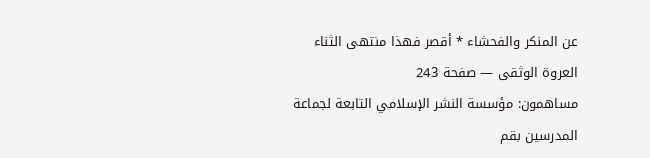عن المنكر والفحشاء * أقصر فهذا منتهى الثناء
العروة الوثقى — صفحة 243
مساهمون: مؤسسة النشر الإسلامي التابعة لجماعة المدرسين بقم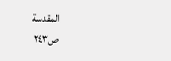المقدسة
ص٢٤٣